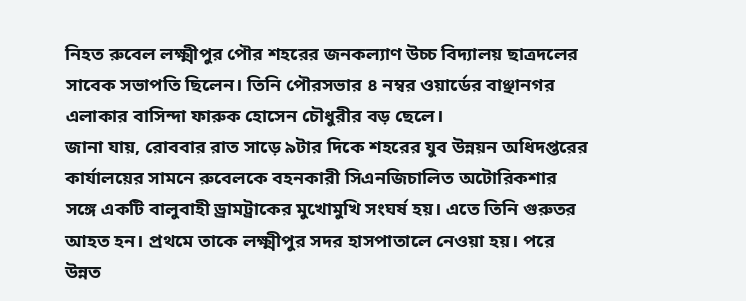নিহত রুবেল লক্ষ্মীপুর পৌর শহরের জনকল্যাণ উচ্চ বিদ্যালয় ছাত্রদলের সাবেক সভাপতি ছিলেন। তিনি পৌরসভার ৪ নম্বর ওয়ার্ডের বাঞ্ছানগর এলাকার বাসিন্দা ফারুক হোসেন চৌধুরীর বড় ছেলে।
জানা যায়, রোববার রাত সাড়ে ৯টার দিকে শহরের যুব উন্নয়ন অধিদপ্তরের কার্যালয়ের সামনে রুবেলকে বহনকারী সিএনজিচালিত অটোরিকশার সঙ্গে একটি বালুবাহী ড্রামট্রাকের মুখোমুখি সংঘর্ষ হয়। এতে তিনি গুরুতর আহত হন। প্রথমে তাকে লক্ষ্মীপুর সদর হাসপাতালে নেওয়া হয়। পরে উন্নত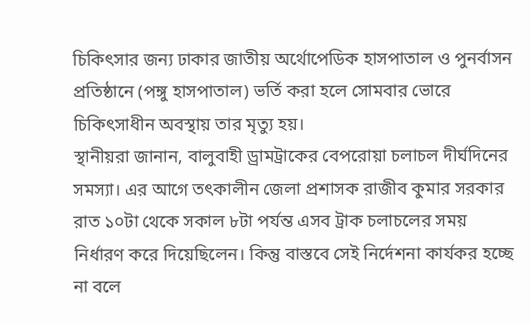চিকিৎসার জন্য ঢাকার জাতীয় অর্থোপেডিক হাসপাতাল ও পুনর্বাসন প্রতিষ্ঠানে (পঙ্গু হাসপাতাল) ভর্তি করা হলে সোমবার ভোরে চিকিৎসাধীন অবস্থায় তার মৃত্যু হয়।
স্থানীয়রা জানান, বালুবাহী ড্রামট্রাকের বেপরোয়া চলাচল দীর্ঘদিনের সমস্যা। এর আগে তৎকালীন জেলা প্রশাসক রাজীব কুমার সরকার রাত ১০টা থেকে সকাল ৮টা পর্যন্ত এসব ট্রাক চলাচলের সময় নির্ধারণ করে দিয়েছিলেন। কিন্তু বাস্তবে সেই নির্দেশনা কার্যকর হচ্ছে না বলে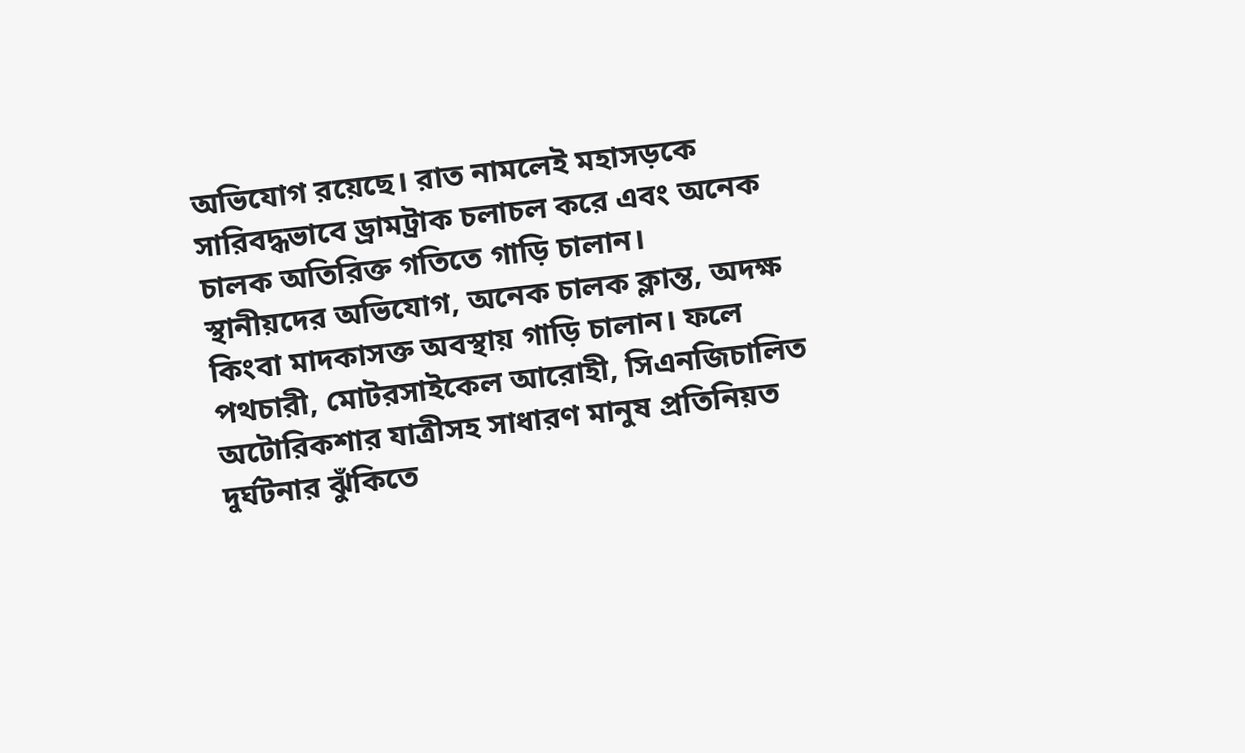অভিযোগ রয়েছে। রাত নামলেই মহাসড়কে সারিবদ্ধভাবে ড্রামট্রাক চলাচল করে এবং অনেক চালক অতিরিক্ত গতিতে গাড়ি চালান।
স্থানীয়দের অভিযোগ, অনেক চালক ক্লান্ত, অদক্ষ কিংবা মাদকাসক্ত অবস্থায় গাড়ি চালান। ফলে পথচারী, মোটরসাইকেল আরোহী, সিএনজিচালিত অটোরিকশার যাত্রীসহ সাধারণ মানুষ প্রতিনিয়ত দুর্ঘটনার ঝুঁকিতে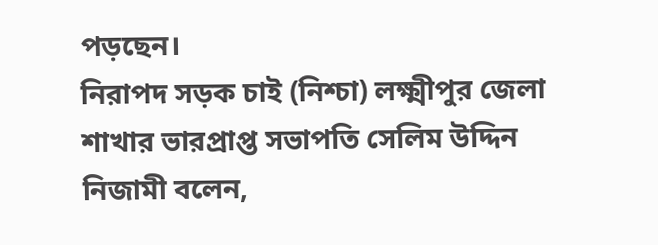পড়ছেন।
নিরাপদ সড়ক চাই (নিশ্চা) লক্ষ্মীপুর জেলা শাখার ভারপ্রাপ্ত সভাপতি সেলিম উদ্দিন নিজামী বলেন,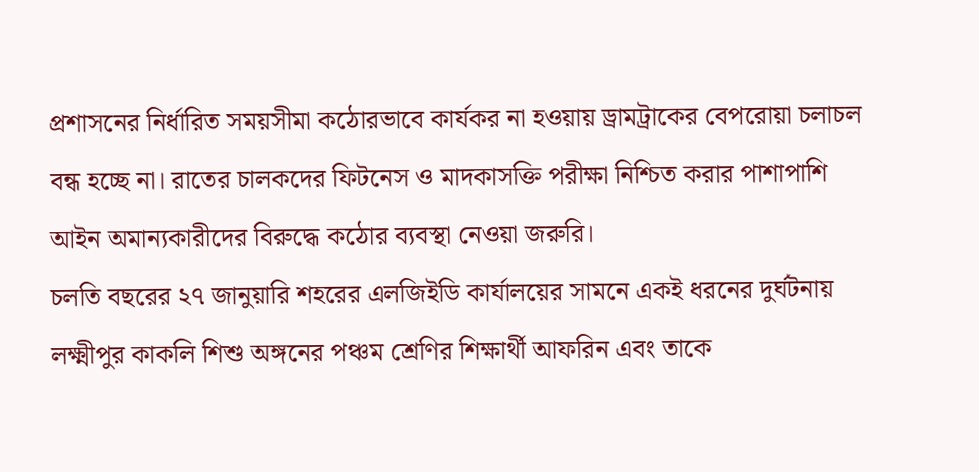প্রশাসনের নির্ধারিত সময়সীমা কঠোরভাবে কার্যকর না হওয়ায় ড্রামট্রাকের বেপরোয়া চলাচল বন্ধ হচ্ছে না। রাতের চালকদের ফিটনেস ও মাদকাসক্তি পরীক্ষা নিশ্চিত করার পাশাপাশি আইন অমান্যকারীদের বিরুদ্ধে কঠোর ব্যবস্থা নেওয়া জরুরি।
চলতি বছরের ২৭ জানুয়ারি শহরের এলজিইডি কার্যালয়ের সামনে একই ধরনের দুর্ঘটনায় লক্ষ্মীপুর কাকলি শিশু অঙ্গনের পঞ্চম শ্রেণির শিক্ষার্থী আফরিন এবং তাকে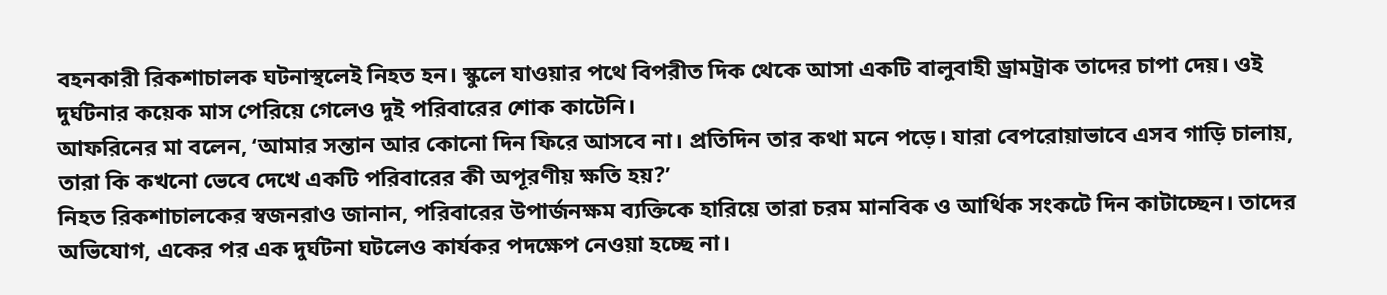বহনকারী রিকশাচালক ঘটনাস্থলেই নিহত হন। স্কুলে যাওয়ার পথে বিপরীত দিক থেকে আসা একটি বালুবাহী ড্রামট্রাক তাদের চাপা দেয়। ওই দুর্ঘটনার কয়েক মাস পেরিয়ে গেলেও দুই পরিবারের শোক কাটেনি।
আফরিনের মা বলেন, ‘আমার সন্তান আর কোনো দিন ফিরে আসবে না। প্রতিদিন তার কথা মনে পড়ে। যারা বেপরোয়াভাবে এসব গাড়ি চালায়, তারা কি কখনো ভেবে দেখে একটি পরিবারের কী অপূরণীয় ক্ষতি হয়?’
নিহত রিকশাচালকের স্বজনরাও জানান, পরিবারের উপার্জনক্ষম ব্যক্তিকে হারিয়ে তারা চরম মানবিক ও আর্থিক সংকটে দিন কাটাচ্ছেন। তাদের অভিযোগ, একের পর এক দুর্ঘটনা ঘটলেও কার্যকর পদক্ষেপ নেওয়া হচ্ছে না।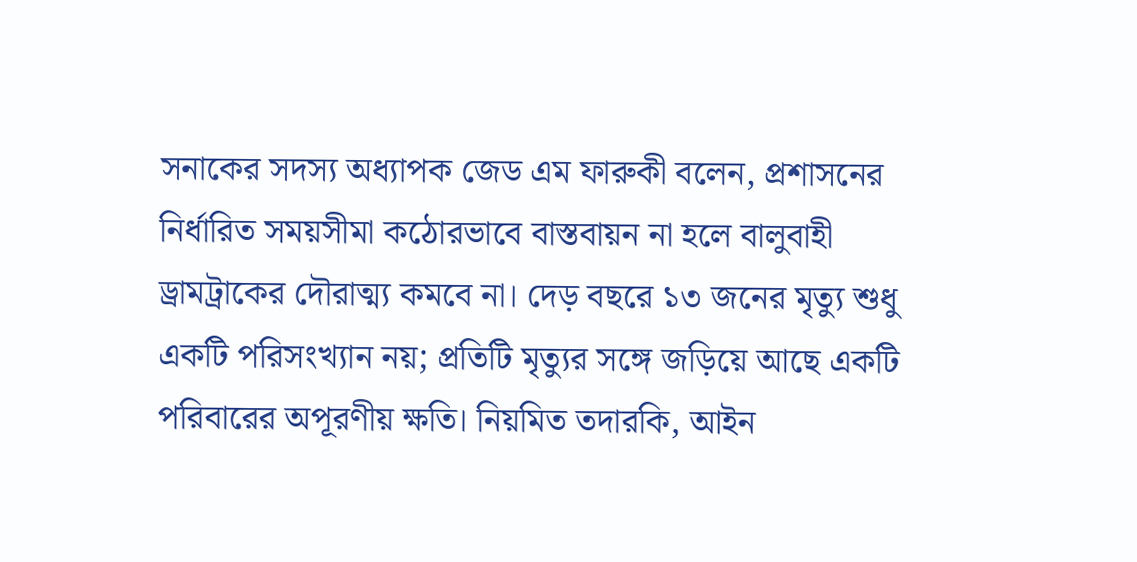সনাকের সদস্য অধ্যাপক জেড এম ফারুকী বলেন, প্রশাসনের নির্ধারিত সময়সীমা কঠোরভাবে বাস্তবায়ন না হলে বালুবাহী ড্রামট্রাকের দৌরাত্ম্য কমবে না। দেড় বছরে ১৩ জনের মৃত্যু শুধু একটি পরিসংখ্যান নয়; প্রতিটি মৃত্যুর সঙ্গে জড়িয়ে আছে একটি পরিবারের অপূরণীয় ক্ষতি। নিয়মিত তদারকি, আইন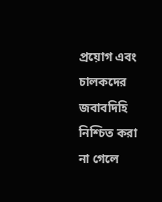প্রয়োগ এবং চালকদের জবাবদিহি নিশ্চিত করা না গেলে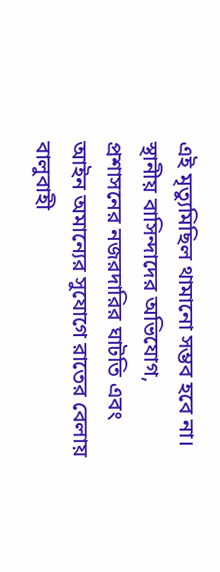এই মৃত্যুমিছিল থামানো সম্ভব হবে না।
স্থানীয় বাসিন্দাদের অভিযোগ, প্রশাসনের নজরদারির ঘাটতি এবং আইন অমান্যের সুযোগে রাতের বেলায় বালুবাহী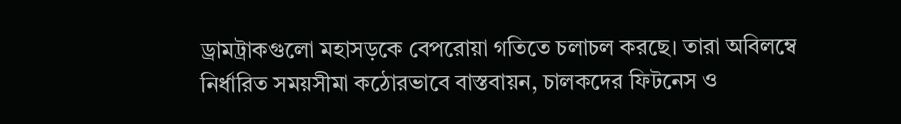ড্রামট্রাকগুলো মহাসড়কে বেপরোয়া গতিতে চলাচল করছে। তারা অবিলম্বে নির্ধারিত সময়সীমা কঠোরভাবে বাস্তবায়ন, চালকদের ফিটনেস ও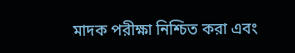মাদক পরীক্ষা নিশ্চিত করা এবং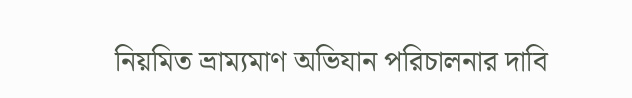নিয়মিত ভ্রাম্যমাণ অভিযান পরিচালনার দাবি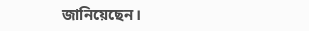জানিয়েছেন।